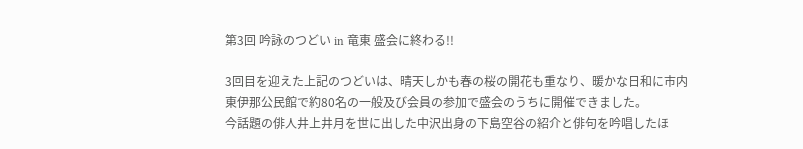第3回 吟詠のつどい in 竜東 盛会に終わる!!

3回目を迎えた上記のつどいは、晴天しかも春の桜の開花も重なり、暖かな日和に市内東伊那公民館で約80名の一般及び会員の参加で盛会のうちに開催できました。
今話題の俳人井上井月を世に出した中沢出身の下島空谷の紹介と俳句を吟唱したほ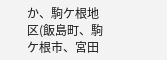か、駒ケ根地区(飯島町、駒ケ根市、宮田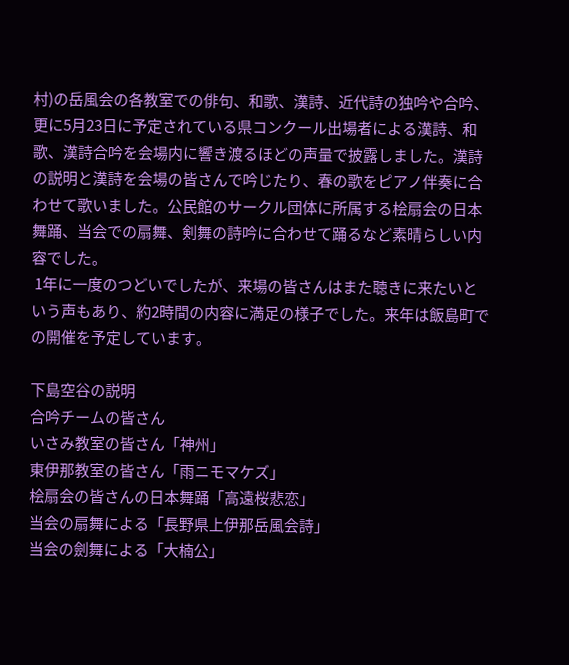村)の岳風会の各教室での俳句、和歌、漢詩、近代詩の独吟や合吟、更に5月23日に予定されている県コンクール出場者による漢詩、和歌、漢詩合吟を会場内に響き渡るほどの声量で披露しました。漢詩の説明と漢詩を会場の皆さんで吟じたり、春の歌をピアノ伴奏に合わせて歌いました。公民館のサークル団体に所属する桧扇会の日本舞踊、当会での扇舞、剣舞の詩吟に合わせて踊るなど素晴らしい内容でした。
 1年に一度のつどいでしたが、来場の皆さんはまた聴きに来たいという声もあり、約2時間の内容に満足の様子でした。来年は飯島町での開催を予定しています。

下島空谷の説明
合吟チームの皆さん
いさみ教室の皆さん「神州」
東伊那教室の皆さん「雨ニモマケズ」
桧扇会の皆さんの日本舞踊「高遠桜悲恋」
当会の扇舞による「長野県上伊那岳風会詩」
当会の劍舞による「大楠公」